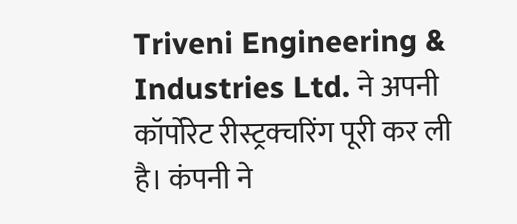Triveni Engineering & Industries Ltd. ने अपनी कॉर्पोरेट रीस्ट्रक्चरिंग पूरी कर ली है। कंपनी ने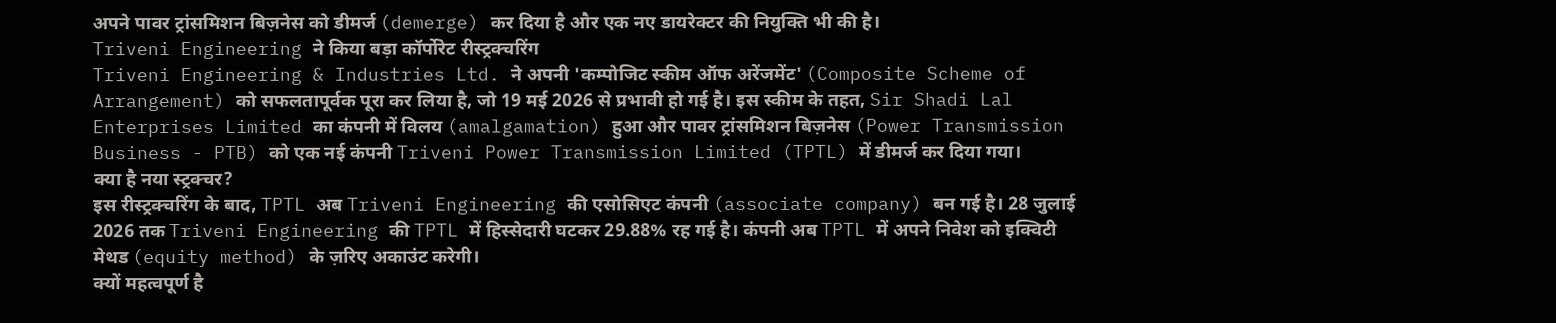अपने पावर ट्रांसमिशन बिज़नेस को डीमर्ज (demerge) कर दिया है और एक नए डायरेक्टर की नियुक्ति भी की है।
Triveni Engineering ने किया बड़ा कॉर्पोरेट रीस्ट्रक्चरिंग
Triveni Engineering & Industries Ltd. ने अपनी 'कम्पोजिट स्कीम ऑफ अरेंजमेंट' (Composite Scheme of Arrangement) को सफलतापूर्वक पूरा कर लिया है, जो 19 मई 2026 से प्रभावी हो गई है। इस स्कीम के तहत, Sir Shadi Lal Enterprises Limited का कंपनी में विलय (amalgamation) हुआ और पावर ट्रांसमिशन बिज़नेस (Power Transmission Business - PTB) को एक नई कंपनी Triveni Power Transmission Limited (TPTL) में डीमर्ज कर दिया गया।
क्या है नया स्ट्रक्चर?
इस रीस्ट्रक्चरिंग के बाद, TPTL अब Triveni Engineering की एसोसिएट कंपनी (associate company) बन गई है। 28 जुलाई 2026 तक Triveni Engineering की TPTL में हिस्सेदारी घटकर 29.88% रह गई है। कंपनी अब TPTL में अपने निवेश को इक्विटी मेथड (equity method) के ज़रिए अकाउंट करेगी।
क्यों महत्वपूर्ण है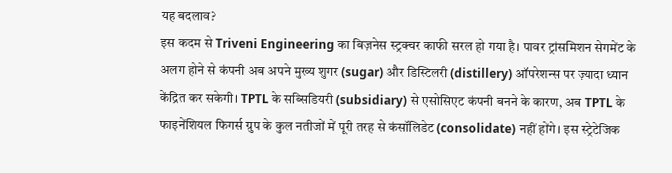यह बदलाव?
इस कदम से Triveni Engineering का बिज़नेस स्ट्रक्चर काफी सरल हो गया है। पावर ट्रांसमिशन सेगमेंट के अलग होने से कंपनी अब अपने मुख्य शुगर (sugar) और डिस्टिलरी (distillery) ऑपरेशन्स पर ज़्यादा ध्यान केंद्रित कर सकेगी। TPTL के सब्सिडियरी (subsidiary) से एसोसिएट कंपनी बनने के कारण, अब TPTL के फाइनेंशियल फिगर्स ग्रुप के कुल नतीजों में पूरी तरह से कंसॉलिडेट (consolidate) नहीं होंगे। इस स्ट्रेटेजिक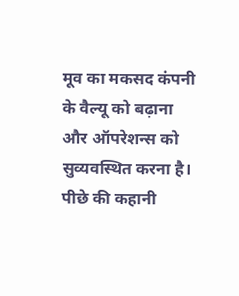मूव का मकसद कंपनी के वैल्यू को बढ़ाना और ऑपरेशन्स को सुव्यवस्थित करना है।
पीछे की कहानी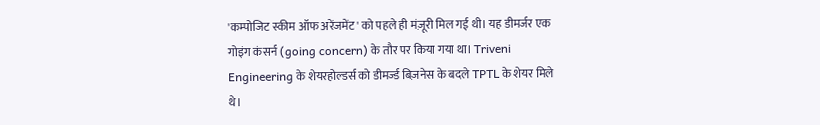'कम्पोजिट स्कीम ऑफ अरेंजमेंट' को पहले ही मंज़ूरी मिल गई थी। यह डीमर्जर एक गोइंग कंसर्न (going concern) के तौर पर किया गया था। Triveni Engineering के शेयरहोल्डर्स को डीमर्ज्ड बिज़नेस के बदले TPTL के शेयर मिले थे।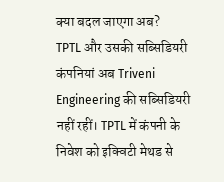क्या बदल जाएगा अब?
TPTL और उसकी सब्सिडियरी कंपनियां अब Triveni Engineering की सब्सिडियरी नहीं रहीं। TPTL में कंपनी के निवेश को इक्विटी मेथड से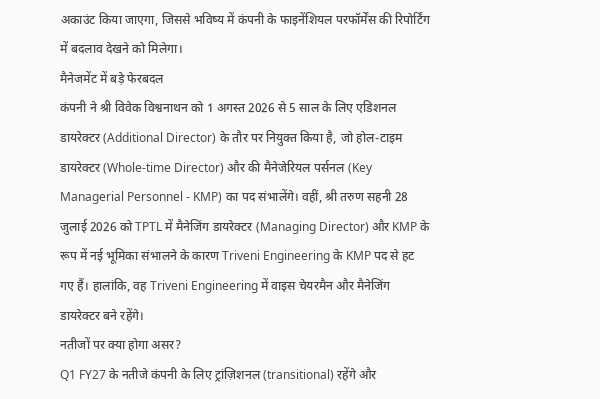अकाउंट किया जाएगा, जिससे भविष्य में कंपनी के फाइनेंशियल परफॉर्मेंस की रिपोर्टिंग में बदलाव देखने को मिलेगा।
मैनेजमेंट में बड़े फेरबदल
कंपनी ने श्री विवेक विश्वनाथन को 1 अगस्त 2026 से 5 साल के लिए एडिशनल डायरेक्टर (Additional Director) के तौर पर नियुक्त किया है, जो होल-टाइम डायरेक्टर (Whole-time Director) और की मैनेजेरियल पर्सनल (Key Managerial Personnel - KMP) का पद संभालेंगे। वहीं, श्री तरुण सहनी 28 जुलाई 2026 को TPTL में मैनेजिंग डायरेक्टर (Managing Director) और KMP के रूप में नई भूमिका संभालने के कारण Triveni Engineering के KMP पद से हट गए हैं। हालांकि, वह Triveni Engineering में वाइस चेयरमैन और मैनेजिंग डायरेक्टर बने रहेंगे।
नतीजों पर क्या होगा असर?
Q1 FY27 के नतीजे कंपनी के लिए ट्रांज़िशनल (transitional) रहेंगे और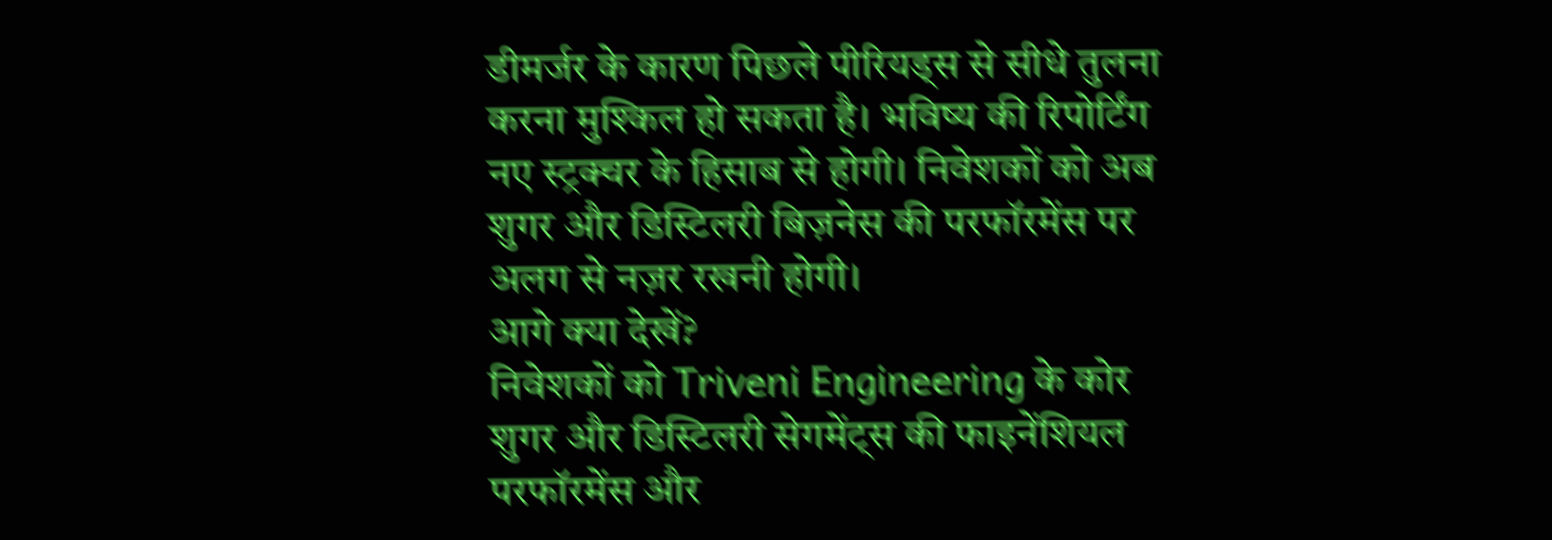डीमर्जर के कारण पिछले पीरियड्स से सीधे तुलना करना मुश्किल हो सकता है। भविष्य की रिपोर्टिंग नए स्ट्रक्चर के हिसाब से होगी। निवेशकों को अब शुगर और डिस्टिलरी बिज़नेस की परफॉरमेंस पर अलग से नज़र रखनी होगी।
आगे क्या देखें?
निवेशकों को Triveni Engineering के कोर शुगर और डिस्टिलरी सेगमेंट्स की फाइनेंशियल परफॉरमेंस और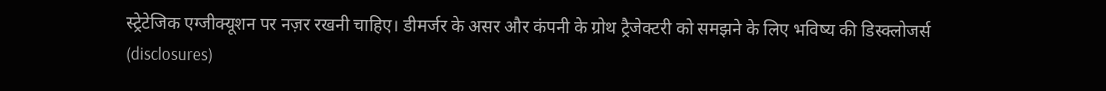स्ट्रेटेजिक एग्जीक्यूशन पर नज़र रखनी चाहिए। डीमर्जर के असर और कंपनी के ग्रोथ ट्रैजेक्टरी को समझने के लिए भविष्य की डिस्क्लोजर्स (disclosures)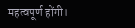महत्वपूर्ण होंगी।